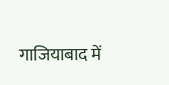गाजियाबाद में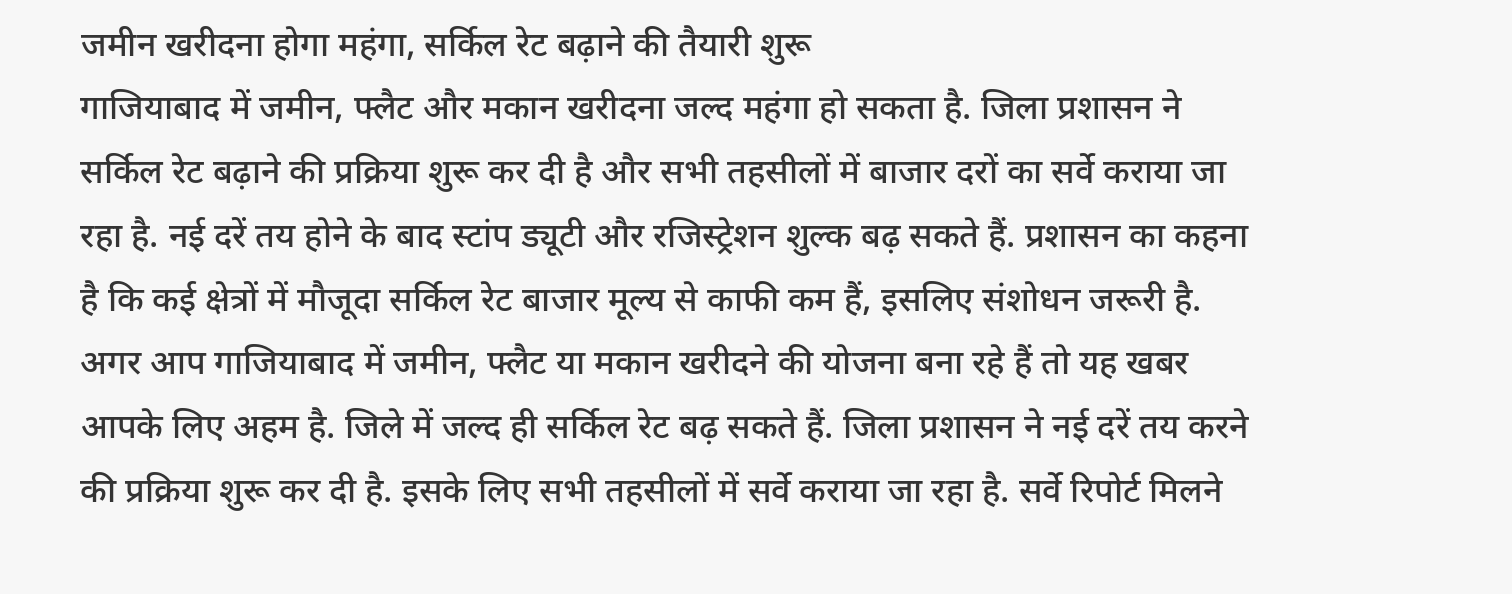जमीन खरीदना होगा महंगा, सर्किल रेट बढ़ाने की तैयारी शुरू
गाजियाबाद में जमीन, फ्लैट और मकान खरीदना जल्द महंगा हो सकता है. जिला प्रशासन ने सर्किल रेट बढ़ाने की प्रक्रिया शुरू कर दी है और सभी तहसीलों में बाजार दरों का सर्वे कराया जा रहा है. नई दरें तय होने के बाद स्टांप ड्यूटी और रजिस्ट्रेशन शुल्क बढ़ सकते हैं. प्रशासन का कहना है कि कई क्षेत्रों में मौजूदा सर्किल रेट बाजार मूल्य से काफी कम हैं, इसलिए संशोधन जरूरी है.
अगर आप गाजियाबाद में जमीन, फ्लैट या मकान खरीदने की योजना बना रहे हैं तो यह खबर आपके लिए अहम है. जिले में जल्द ही सर्किल रेट बढ़ सकते हैं. जिला प्रशासन ने नई दरें तय करने की प्रक्रिया शुरू कर दी है. इसके लिए सभी तहसीलों में सर्वे कराया जा रहा है. सर्वे रिपोर्ट मिलने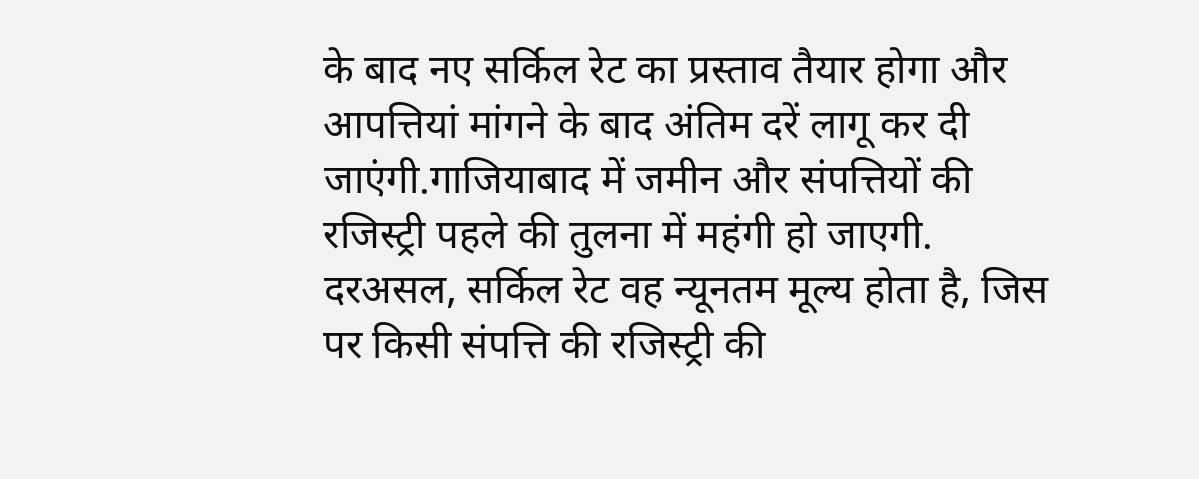के बाद नए सर्किल रेट का प्रस्ताव तैयार होगा और आपत्तियां मांगने के बाद अंतिम दरें लागू कर दी जाएंगी.गाजियाबाद में जमीन और संपत्तियों की रजिस्ट्री पहले की तुलना में महंगी हो जाएगी.
दरअसल, सर्किल रेट वह न्यूनतम मूल्य होता है, जिस पर किसी संपत्ति की रजिस्ट्री की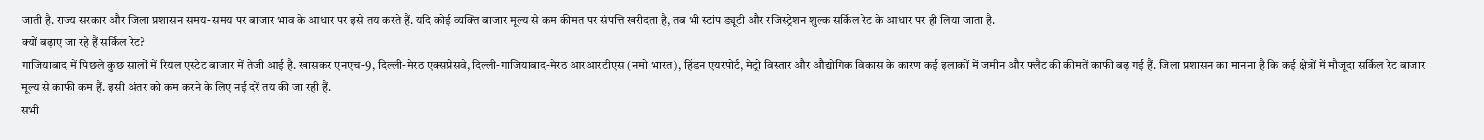जाती है. राज्य सरकार और जिला प्रशासन समय-समय पर बाजार भाव के आधार पर इसे तय करते हैं. यदि कोई व्यक्ति बाजार मूल्य से कम कीमत पर संपत्ति खरीदता है, तब भी स्टांप ड्यूटी और रजिस्ट्रेशन शुल्क सर्किल रेट के आधार पर ही लिया जाता है.
क्यों बढ़ाए जा रहे हैं सर्किल रेट?
गाजियाबाद में पिछले कुछ सालों में रियल एस्टेट बाजार में तेजी आई है. खासकर एनएच-9, दिल्ली-मेरठ एक्सप्रेसवे, दिल्ली-गाजियाबाद-मेरठ आरआरटीएस (नमो भारत), हिंडन एयरपोर्ट, मेट्रो विस्तार और औद्योगिक विकास के कारण कई इलाकों में जमीन और फ्लैट की कीमतें काफी बढ़ गई हैं. जिला प्रशासन का मानना है कि कई क्षेत्रों में मौजूदा सर्किल रेट बाजार मूल्य से काफी कम हैं. इसी अंतर को कम करने के लिए नई दरें तय की जा रही हैं.
सभी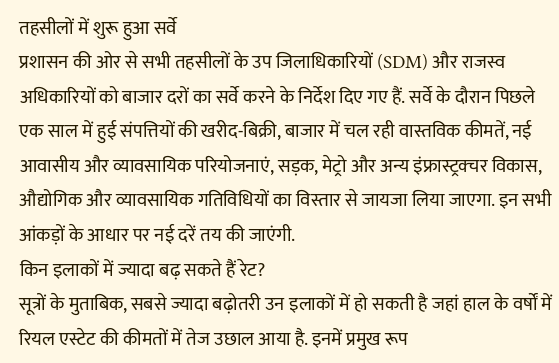तहसीलों में शुरू हुआ सर्वे
प्रशासन की ओर से सभी तहसीलों के उप जिलाधिकारियों (SDM) और राजस्व अधिकारियों को बाजार दरों का सर्वे करने के निर्देश दिए गए हैं. सर्वे के दौरान पिछले एक साल में हुई संपत्तियों की खरीद-बिक्री, बाजार में चल रही वास्तविक कीमतें, नई आवासीय और व्यावसायिक परियोजनाएं, सड़क, मेट्रो और अन्य इंफ्रास्ट्रक्चर विकास, औद्योगिक और व्यावसायिक गतिविधियों का विस्तार से जायजा लिया जाएगा. इन सभी आंकड़ों के आधार पर नई दरें तय की जाएंगी.
किन इलाकों में ज्यादा बढ़ सकते हैं रेट?
सूत्रों के मुताबिक, सबसे ज्यादा बढ़ोतरी उन इलाकों में हो सकती है जहां हाल के वर्षों में रियल एस्टेट की कीमतों में तेज उछाल आया है. इनमें प्रमुख रूप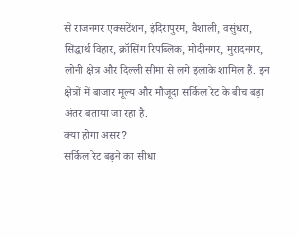से राजनगर एक्सटेंशन, इंदिरापुरम, वैशाली, वसुंधरा, सिद्धार्थ विहार, क्रॉसिंग रिपब्लिक, मोदीनगर, मुरादनगर, लोनी क्षेत्र और दिल्ली सीमा से लगे इलाके शामिल हैं. इन क्षेत्रों में बाजार मूल्य और मौजूदा सर्किल रेट के बीच बड़ा अंतर बताया जा रहा है.
क्या होगा असर?
सर्किल रेट बढ़ने का सीधा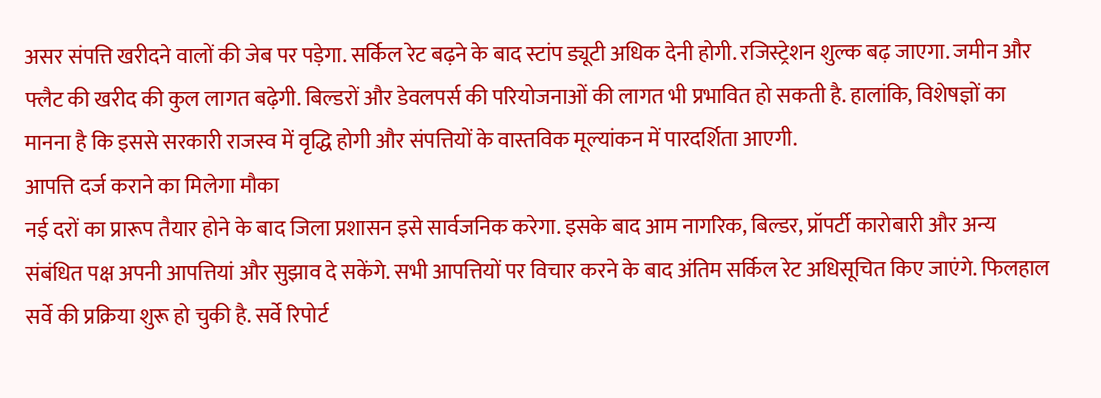असर संपत्ति खरीदने वालों की जेब पर पड़ेगा. सर्किल रेट बढ़ने के बाद स्टांप ड्यूटी अधिक देनी होगी. रजिस्ट्रेशन शुल्क बढ़ जाएगा. जमीन और फ्लैट की खरीद की कुल लागत बढ़ेगी. बिल्डरों और डेवलपर्स की परियोजनाओं की लागत भी प्रभावित हो सकती है. हालांकि, विशेषज्ञों का मानना है कि इससे सरकारी राजस्व में वृद्धि होगी और संपत्तियों के वास्तविक मूल्यांकन में पारदर्शिता आएगी.
आपत्ति दर्ज कराने का मिलेगा मौका
नई दरों का प्रारूप तैयार होने के बाद जिला प्रशासन इसे सार्वजनिक करेगा. इसके बाद आम नागरिक, बिल्डर, प्रॉपर्टी कारोबारी और अन्य संबंधित पक्ष अपनी आपत्तियां और सुझाव दे सकेंगे. सभी आपत्तियों पर विचार करने के बाद अंतिम सर्किल रेट अधिसूचित किए जाएंगे. फिलहाल सर्वे की प्रक्रिया शुरू हो चुकी है. सर्वे रिपोर्ट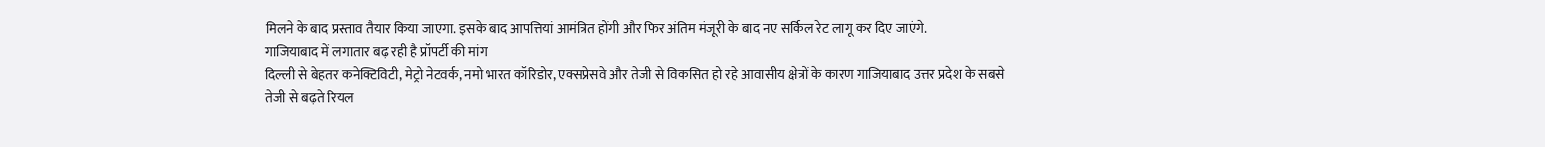मिलने के बाद प्रस्ताव तैयार किया जाएगा. इसके बाद आपत्तियां आमंत्रित होंगी और फिर अंतिम मंजूरी के बाद नए सर्किल रेट लागू कर दिए जाएंगे.
गाजियाबाद में लगातार बढ़ रही है प्रॉपर्टी की मांग
दिल्ली से बेहतर कनेक्टिविटी, मेट्रो नेटवर्क, नमो भारत कॉरिडोर, एक्सप्रेसवे और तेजी से विकसित हो रहे आवासीय क्षेत्रों के कारण गाजियाबाद उत्तर प्रदेश के सबसे तेजी से बढ़ते रियल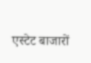एस्टेट बाजारों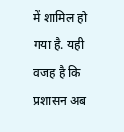में शामिल हो गया है. यही वजह है कि प्रशासन अब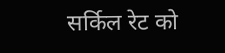सर्किल रेट को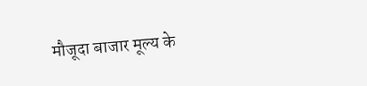मौजूदा बाजार मूल्य के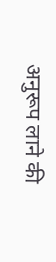अनुरूप लाने की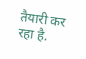तैयारी कर रहा है.